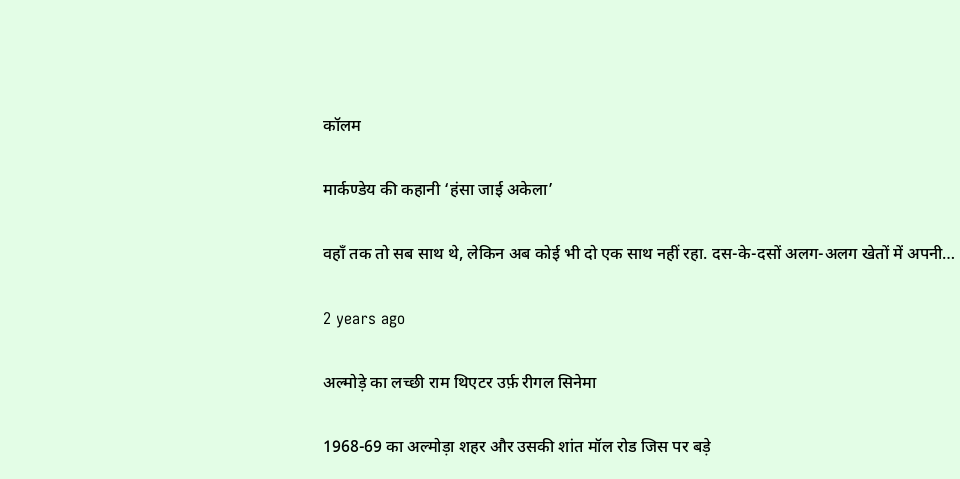कॉलम

मार्कण्डेय की कहानी ‘हंसा जाई अकेला’

वहाँ तक तो सब साथ थे, लेकिन अब कोई भी दो एक साथ नहीं रहा. दस-के-दसों अलग-अलग खेतों में अपनी…

2 years ago

अल्मोड़े का लच्छी राम थिएटर उर्फ़ रीगल सिनेमा

1968-69 का अल्मोड़ा शहर और उसकी शांत मॉल रोड जिस पर बड़े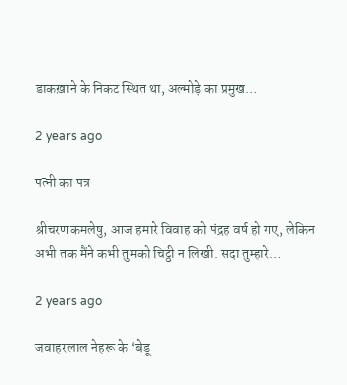डाकख़ाने के निकट स्थित था, अल्मोड़े का प्रमुख…

2 years ago

पत्नी का पत्र

श्रीचरणकमलेषु, आज हमारे विवाह को पंद्रह वर्ष हो गए, लेकिन अभी तक मैंने कभी तुमको चिट्ठी न लिखी. सदा तुम्हारे…

2 years ago

जवाहरलाल नेहरू के ‘बेडू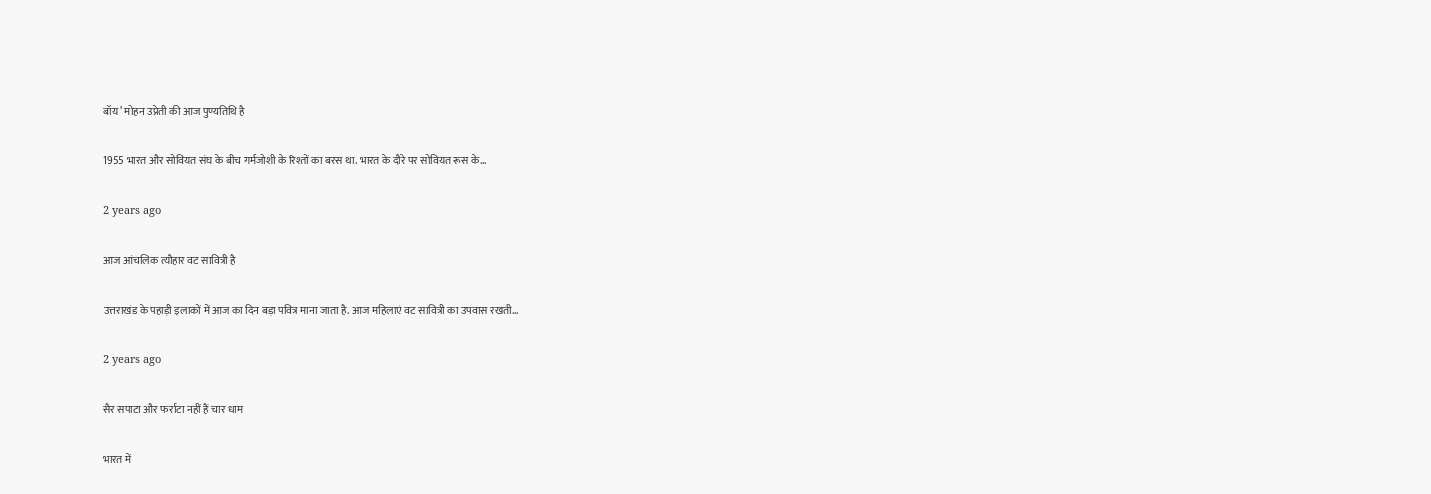बॉय’ मोहन उप्रेती की आज पुण्यतिथि है

1955 भारत और सोवियत संघ के बीच गर्मजोशी के रिश्तों का बरस था. भारत के दौरे पर सोवियत रूस के…

2 years ago

आज आंचलिक त्यौहार वट सावित्री है

उत्तराखंड के पहाड़ी इलाकों में आज का दिन बड़ा पवित्र माना जाता है. आज महिलाएं वट सावित्री का उपवास रखती…

2 years ago

सैर सपाटा और फर्राटा नहीं हैं चार धाम

भारत में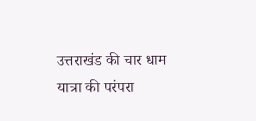उत्तराखंड की चार धाम यात्रा की परंपरा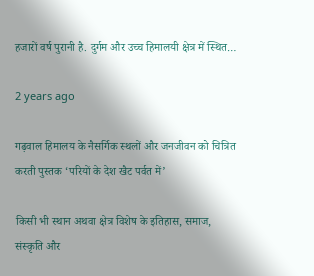हजारों वर्ष पुरानी है. दुर्गम और उच्च हिमालयी क्षेत्र में स्थित…

2 years ago

गढ़वाल हिमालय के नैसर्गिक स्थलों और जनजीवन को चित्रित करती पुस्तक ‘परियों के देश खैट पर्वत में’

किसी भी स्थान अथवा क्षेत्र विशेष के इतिहास, समाज, संस्कृति और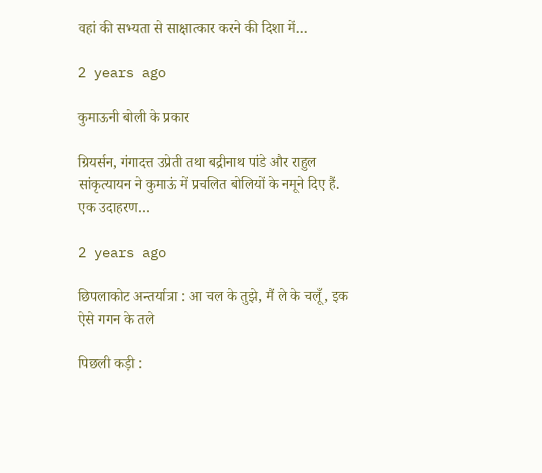वहां की सभ्यता से साक्षात्कार करने की दिशा में…

2 years ago

कुमाऊनी बोली के प्रकार

ग्रियर्सन, गंगादत्त उप्रेती तथा बद्रीनाथ पांडे और राहुल सांकृत्यायन ने कुमाऊं में प्रचलित बोलियों के नमूने दिए हैं. एक उदाहरण…

2 years ago

छिपलाकोट अन्तर्यात्रा : आ चल के तुझे, मैं ले के चलूँ, इक ऐसे गगन के तले

पिछली कड़ी :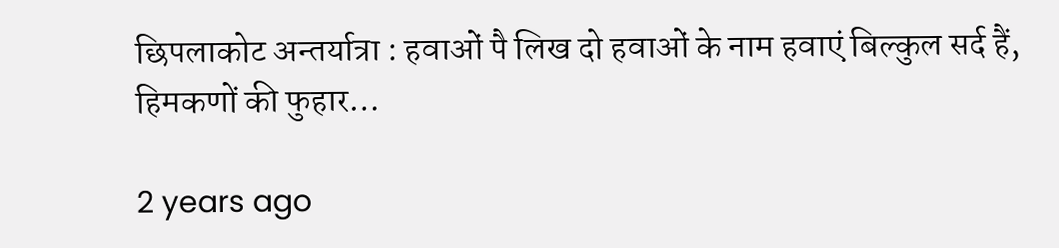छिपलाकोट अन्तर्यात्रा : हवाओं पै लिख दो हवाओं के नाम हवाएं बिल्कुल सर्द हैं, हिमकणों की फुहार…

2 years ago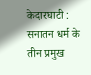केदारघाटी : सनातन धर्म के तीन प्रमुख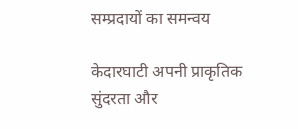सम्प्रदायों का समन्वय

केदारघाटी अपनी प्राकृतिक सुंदरता और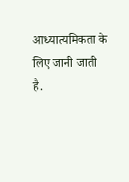आध्यात्यमिकता के लिए जानी जाती है.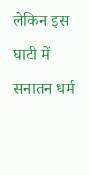लेकिन इस घाटी में सनातन धर्म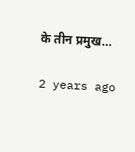के तीन प्रमुख…

2 years ago